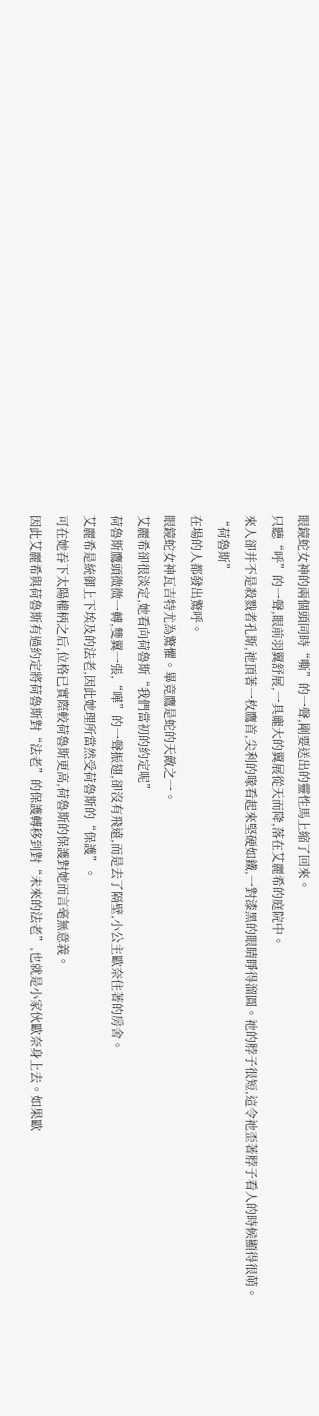眼鏡蛇女神的兩個頭同時“嘶”的一聲,剛要送出的靈性馬上縮了回來。
只聽“呼”的一聲,眼前羽翼舒展,一具龐大的翼展從天而降,落在艾麗希的庭院中。
來人卻并不是殺戮者孔斯,祂頂著一枚鷹首,尖利的喙看起來堅硬如鐵,一對漆黑的眼睛睜得溜圓。祂的脖子很短,這令祂歪著脖子看人的時候顯得很萌。
“荷魯斯”
在場的人都發出驚呼。
眼鏡蛇女神瓦吉特尤為驚懼。畢竟鷹是蛇的天敵之一。
艾麗希卻很淡定,她看向荷魯斯“我們當初的約定呢”
荷魯斯鷹頭微微一轉,雙翼一張,“嘩”的一聲振翅,卻沒有飛遠,而是去了隔壁,小公主歐奈住著的房舍。
艾麗希是統御上下埃及的法老,因此她理所當然受荷魯斯的“保護”。
可在她吞下太陽權柄之后,位格已實際較荷魯斯更高,荷魯斯的保護對她而言毫無意義。
因此艾麗希與荷魯斯有過約定將荷魯斯對“法老”的保護轉移到對“未來的法老”,也就是小家伙歐奈身上去。如果歐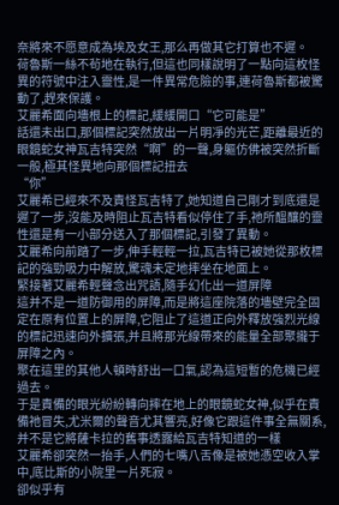奈將來不愿意成為埃及女王,那么再做其它打算也不遲。
荷魯斯一絲不茍地在執行,但這也同樣說明了一點向這枚怪異的符號中注入靈性,是一件異常危險的事,連荷魯斯都被驚動了,趕來保護。
艾麗希面向墻根上的標記,緩緩開口“它可能是”
話還未出口,那個標記突然放出一片明凈的光芒,距離最近的眼鏡蛇女神瓦吉特突然“啊”的一聲,身軀仿佛被突然折斷一般,極其怪異地向那個標記扭去
“你”
艾麗希已經來不及責怪瓦吉特了,她知道自己剛才到底還是遲了一步,沒能及時阻止瓦吉特看似停住了手,祂所醞釀的靈性還是有一小部分送入了那個標記,引發了異動。
艾麗希向前踏了一步,伸手輕輕一拉,瓦吉特已被她從那枚標記的強勁吸力中解放,驚魂未定地摔坐在地面上。
緊接著艾麗希輕聲念出咒語,隨手幻化出一道屏障
這并不是一道防御用的屏障,而是將這座院落的墻壁完全固定在原有位置上的屏障,它阻止了這道正向外釋放強烈光線的標記迅速向外擴張,并且將那光線帶來的能量全部聚攏于屏障之內。
聚在這里的其他人頓時舒出一口氣,認為這短暫的危機已經過去。
于是責備的眼光紛紛轉向摔在地上的眼鏡蛇女神,似乎在責備祂冒失,尤米爾的聲音尤其響亮,好像它跟這件事全無關系,并不是它將薩卡拉的舊事透露給瓦吉特知道的一樣
艾麗希卻突然一抬手,人們的七嘴八舌像是被她憑空收入掌中,底比斯的小院里一片死寂。
卻似乎有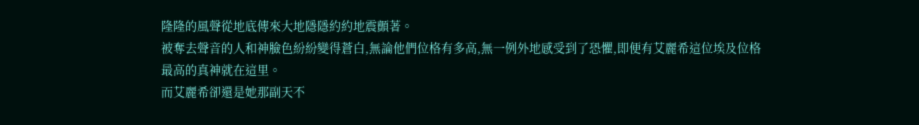隆隆的風聲從地底傳來大地隱隱約約地震顫著。
被奪去聲音的人和神臉色紛紛變得蒼白,無論他們位格有多高,無一例外地感受到了恐懼,即便有艾麗希這位埃及位格最高的真神就在這里。
而艾麗希卻還是她那副天不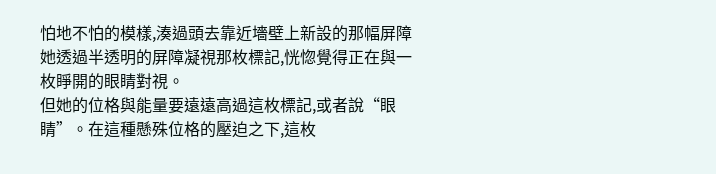怕地不怕的模樣,湊過頭去靠近墻壁上新設的那幅屏障
她透過半透明的屏障凝視那枚標記,恍惚覺得正在與一枚睜開的眼睛對視。
但她的位格與能量要遠遠高過這枚標記,或者說“眼睛”。在這種懸殊位格的壓迫之下,這枚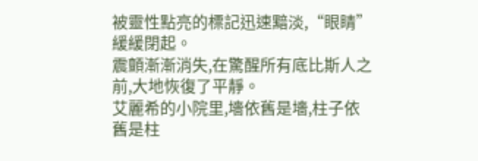被靈性點亮的標記迅速黯淡,“眼睛”緩緩閉起。
震顫漸漸消失,在驚醒所有底比斯人之前,大地恢復了平靜。
艾麗希的小院里,墻依舊是墻,柱子依舊是柱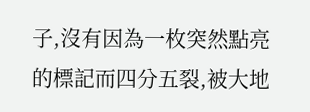子,沒有因為一枚突然點亮的標記而四分五裂,被大地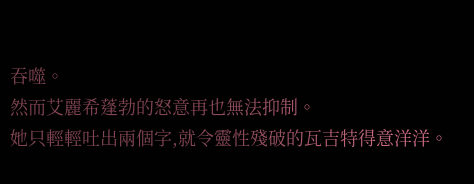吞噬。
然而艾麗希蓬勃的怒意再也無法抑制。
她只輕輕吐出兩個字,就令靈性殘破的瓦吉特得意洋洋。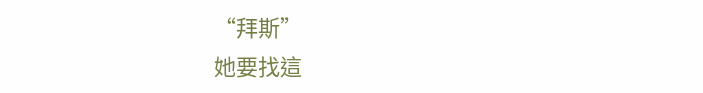“拜斯”
她要找這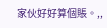家伙好好算個賬。,,